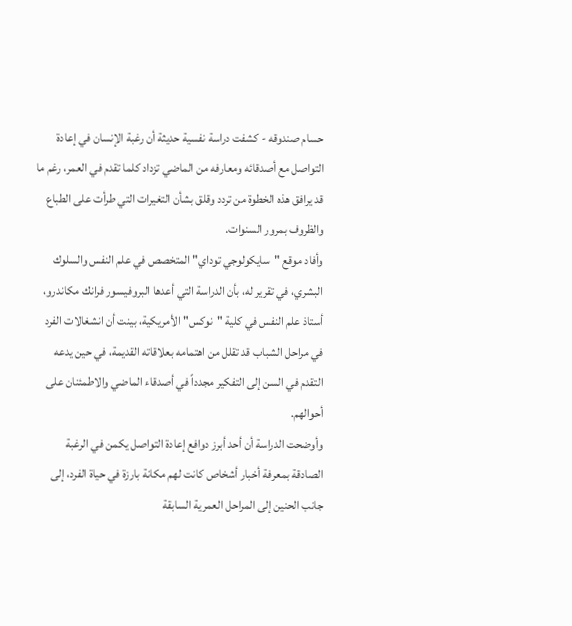حسام صندوقه - كشفت دراسة نفسية حديثة أن رغبة الإنسان في إعادة التواصل مع أصدقائه ومعارفه من الماضي تزداد كلما تقدم في العمر، رغم ما قد يرافق هذه الخطوة من تردد وقلق بشأن التغيرات التي طرأت على الطباع والظروف بمرور السنوات.
وأفاد موقع "سايكولوجي توداي" المتخصص في علم النفس والسلوك البشري، في تقرير له، بأن الدراسة التي أعدها البروفيسور فرانك مكاندرو، أستاذ علم النفس في كلية "نوكس" الأمريكية، بينت أن انشغالات الفرد في مراحل الشباب قد تقلل من اهتمامه بعلاقاته القديمة، في حين يدعه التقدم في السن إلى التفكير مجدداً في أصدقاء الماضي والاطمئنان على أحوالهم.
وأوضحت الدراسة أن أحد أبرز دوافع إعادة التواصل يكمن في الرغبة الصادقة بمعرفة أخبار أشخاص كانت لهم مكانة بارزة في حياة الفرد، إلى جانب الحنين إلى المراحل العمرية السابقة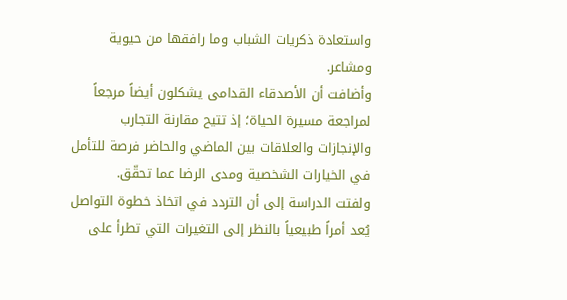واستعادة ذكريات الشباب وما رافقها من حيوية ومشاعر.
وأضافت أن الأصدقاء القدامى يشكلون أيضاً مرجعاً لمراجعة مسيرة الحياة؛ إذ تتيح مقارنة التجارب والإنجازات والعلاقات بين الماضي والحاضر فرصة للتأمل في الخيارات الشخصية ومدى الرضا عما تحقّق.
ولفتت الدراسة إلى أن التردد في اتخاذ خطوة التواصل يُعد أمراً طبيعياً بالنظر إلى التغيرات التي تطرأ على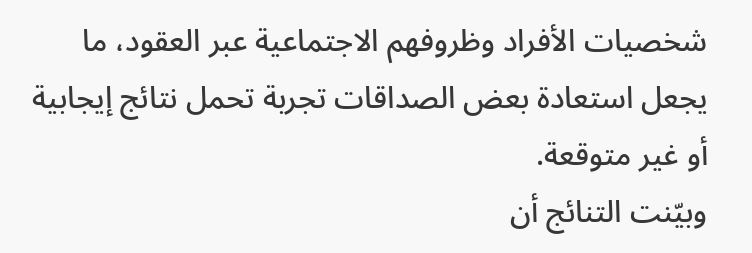شخصيات الأفراد وظروفهم الاجتماعية عبر العقود، ما يجعل استعادة بعض الصداقات تجربة تحمل نتائج إيجابية أو غير متوقعة.
وبيّنت التنائج أن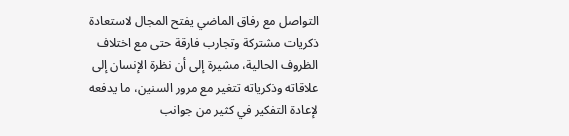التواصل مع رفاق الماضي يفتح المجال لاستعادة ذكريات مشتركة وتجارب فارقة حتى مع اختلاف الظروف الحالية، مشيرة إلى أن نظرة الإنسان إلى علاقاته وذكرياته تتغير مع مرور السنين، ما يدفعه لإعادة التفكير في كثير من جوانب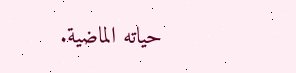حياته الماضية.